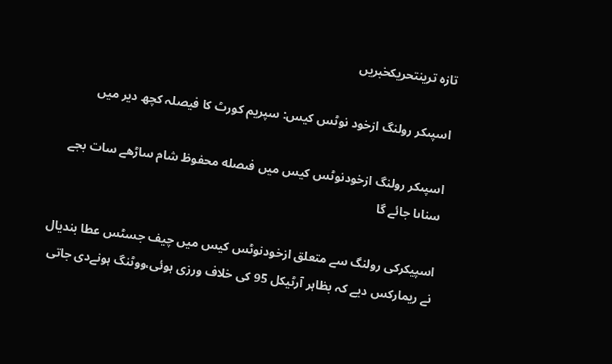تازہ ترینتحریکخبریں

اسپىکر رولنگ ازخود نوٹس کیس: سپریم کورٹ کا فیصلہ کچھ دیر میں

اسپىکر رولنگ ازخودنوٹس کیس میں فىصله محفوظ شام ساڑھے سات بجے سناىا جائے گا

اسپیکرکی رولنگ سے متعلق ازخودنوٹس کیس میں چیف جسٹس عطا بندیال نے ریمارکس دیے کہ بظاہر آرٹیکل 95 کی خلاف ورزی ہوئی،ووٹنگ ہونےدی جاتی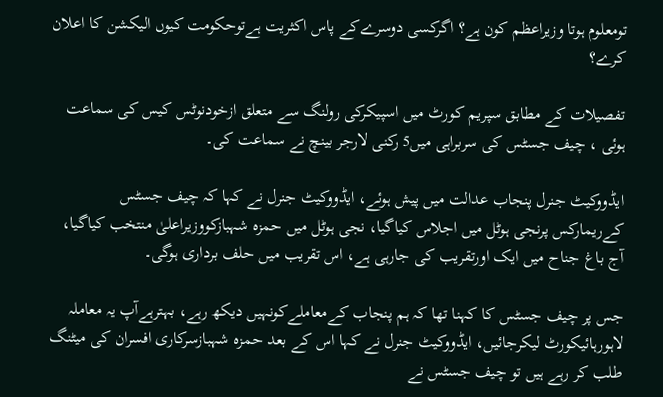تومعلوم ہوتا وزیراعظم کون ہے؟ اگرکسی دوسرےکے پاس اکثریت ہےتوحکومت کیوں الیکشن کا اعلان کرے؟

تفصیلات کے مطابق سپریم کورٹ میں اسپیکرکی رولنگ سے متعلق ازخودنوٹس کیس کی سماعت ہوئی ، چیف جسٹس کی سربراہی میں5 رکنی لارجر بینچ نے سماعت کی۔

ایڈووکیٹ جنرل پنجاب عدالت میں پیش ہوئے، ایڈووکیٹ جنرل نے کہا کہ چیف جسٹس کےریمارکس پرنجی ہوٹل میں اجلاس کیاگیا، نجی ہوٹل میں حمزہ شہبازکووزیراعلیٰ منتخب کیاگیا، آج باغ جناح میں ایک اورتقریب کی جارہی ہے، اس تقریب میں حلف برداری ہوگی۔

جس پر چیف جسٹس کا کہنا تھا کہ ہم پنجاب کےمعاملےکونہیں دیکھ رہے، بہترہےآپ یہ معاملہ لاہورہائیکورٹ لیکرجائیں، ایڈووکیٹ جنرل نے کہا اس کے بعد حمزہ شہبازسرکاری افسران کی میٹنگ طلب کر رہے ہیں تو چیف جسٹس نے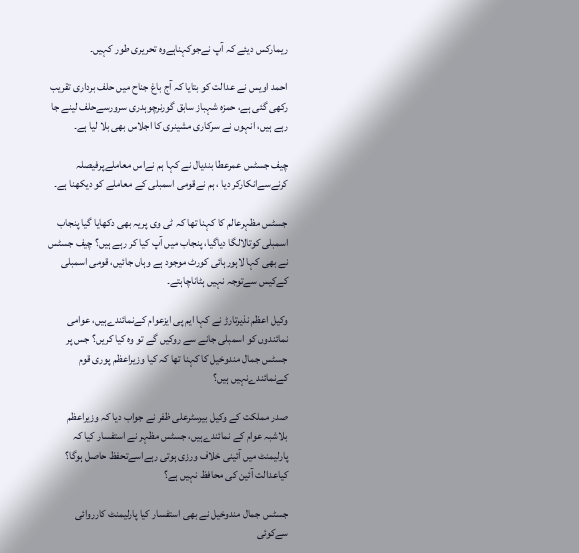ریمارکس دیئے کہ آپ نےجوکہناہےوہ تحریری طور کہیں۔

احمد اویس نے عدالت کو بتایا کہ آج باغ جناح میں حلف برداری تقریب رکھی گئی ہے، حمزہ شہباز سابق گورنرچوہدری سرورسےحلف لینے جا رہے ہیں، انہوں نے سرکاری مشینری کا اجلاس بھی بلا لیا ہے۔

چیف جسٹس عمرعطا بندیال نے کہا ہم نےاس معاملےپرفیصلہ کرنےسےانکارکر دیا ، ہم نےقومی اسمبلی کے معاملے کو دیکھنا ہے۔

جسٹس مظہرعالم کا کہنا تھا کہ ٹی وی پریہ بھی دکھایا گیا پنجاب اسمبلی کوتالالگا دیاگیا، پنجاب میں آپ کیا کر رہے ہیں؟ چیف جسٹس نے بھی کہا لاہورہائی کورٹ موجود ہے وہاں جائیں، قومی اسمبلی کےکیس سےتوجہ نہیں ہٹاناچاہتے۔

وکیل اعظم نذیرتارڑ نے کہا ایم پی ایزعوام کےنمائندےہیں، عوامی نمائندوں کو اسمبلی جانے سے روکیں گے تو وہ کیا کریں؟ جس پر جسٹس جمال مندوخیل کا کہنا تھا کہ کیا وزیراعظم پوری قوم کےنمائندےنہیں ہیں؟

صدر مملکت کے وکیل بیرسٹرعلی ظفر نے جواب دیا کہ وزیراعظم بلاشبہ عوام کے نمائندےہیں، جسٹس مظہر نے استفسار کیا کہ پارلیمنٹ میں آئینی خلاف ورزی ہوتی رہےاسےتحفظ حاصل ہوگا؟ کیاعدالت آئین کی محافظ نہیں ہے؟

جسٹس جمال مندوخیل نے بھی استفسار کیا پارلیمنٹ کارروائی سےکوئی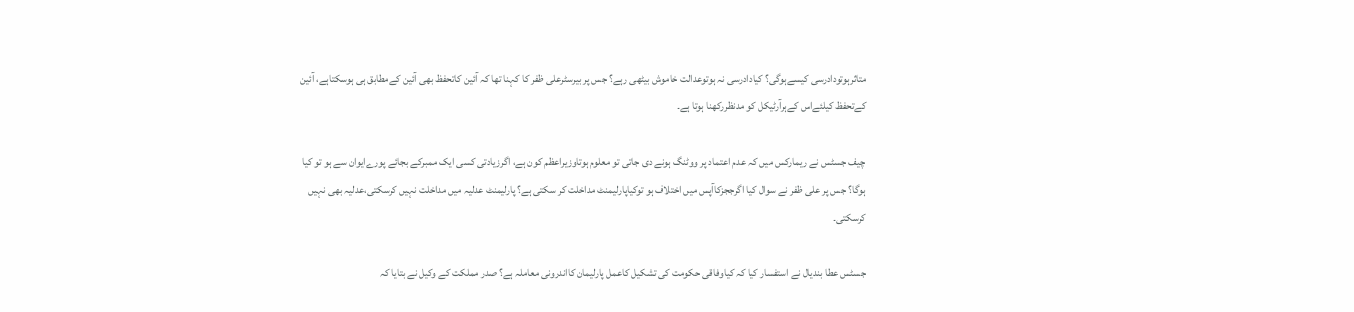متاثرہوتودادرسی کیسےہوگی؟ کیادادرسی نہ ہوتوعدالت خاموش بیٹھی رہے؟ جس پر بیرسٹرعلی ظفر کا کہنا تھا کہ آئین کاتحفظ بھی آئین کےمطابق ہی ہوسکتاہے، آئین کےتحفظ کیلئےاس کےہرآرٹیکل کو مدنظررکھنا ہوتا ہے۔

چیف جسٹس نے ریمارکس میں کہ عدم اعتماد پر ووٹنگ ہونے دی جاتی تو معلوم ہوتاوزیراعظم کون ہے، اگرزیادتی کسی ایک ممبرکے بجائے پورےایوان سے ہو تو کیا ہوگا؟ جس پر علی ظفر نے سوال کیا اگرججزکاآپس میں اختلاف ہو توکیاپارلیمنٹ مداخلت کر سکتی ہے؟ پارلیمنٹ عدلیہ میں مداخلت نہیں کرسکتی،عدلیہ بھی نہیں کرسکتی۔

جسٹس عطا بندیال نے استفسار کیا کہ کیاوفاقی حکومت کی تشکیل کاعمل پارلیمان کااندرونی معاملہ ہے؟ صدر مملکت کے وکیل نے بتایا کہ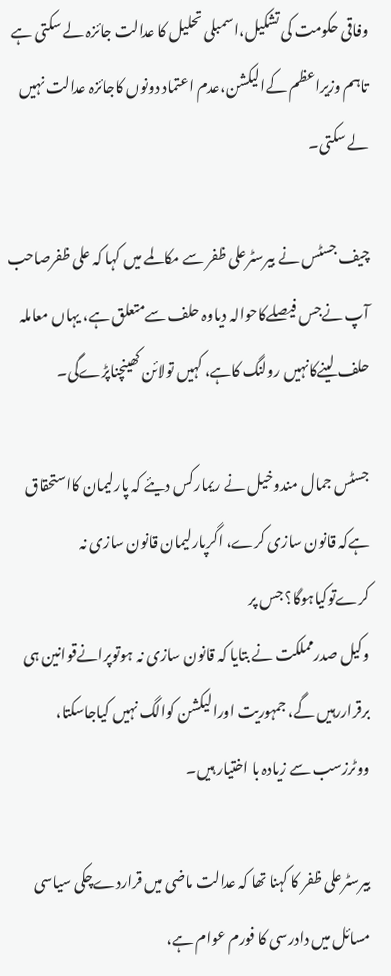وفاقی حکومت کی تشکیل،اسمبلی تحلیل کا عدالت جائزہ لے سکتی ہے تاہم وزیراعظم کےالیکشن،عدم اعتماد دونوں کاجائزہ عدالت نہیں لے سکتی۔

چیف جسٹس نے بیرسٹرعلی ظفر سے مکالمے میں کہا کہ علی ظفرصاحب آپ نےجس فیصلےکاحوالہ دیاوہ حلف سےمتعلق ہے، یہاں معاملہ حلف لینےکانہیں رولنگ کاہے، کہیں تولائن کھینچناپڑےگی۔

جسٹس جمال مندوخیل نے ریمارکس دیئے کہ پارلیمان کااستحقاق ہےکہ قانون سازی کرے، اگرپارلیمان قانون سازی نہ کرےتوکیاہوگا؟ جس پر
وکیل صدرمملکت نے بتایا کہ قانون سازی نہ ہوتوپرانےقوانین ہی برقراررہیں گے، جمہوریت اورالیکشن کوالگ نہیں کیاجاسکتا، ووٹرزسب سے زیادہ با اختیار ہیں۔

بیرسٹرعلی ظفر کا کہنا تھا کہ عدالت ماضی میں قراردےچکی سیاسی مسائل میں دادرسی کا فورم عوام ہے،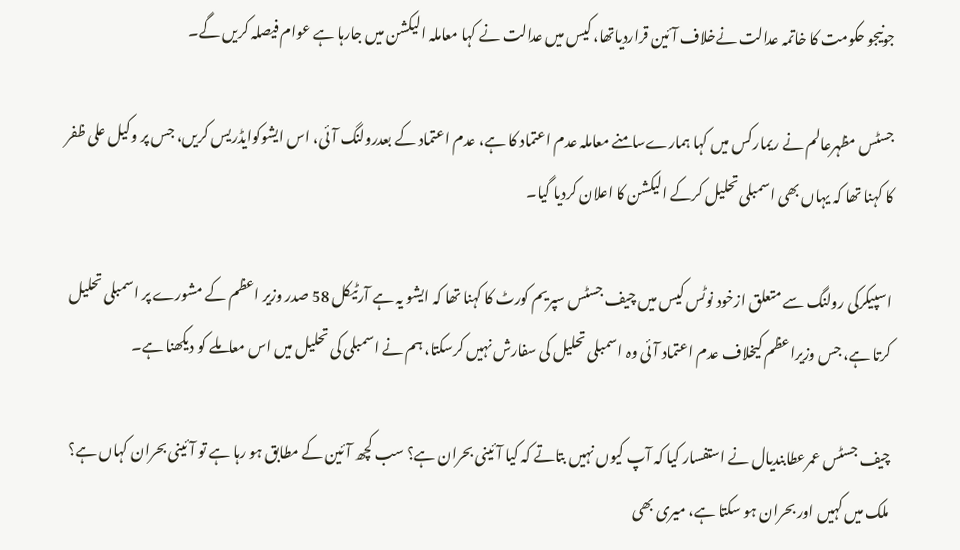جونیجو حکومت کا خاتمہ عدالت نےخلاف آئین قراردیاتھا، کیس میں عدالت نے کہا معاملہ الیکشن میں جارہا ہے عوام فیصلہ کریں گے۔

جسٹس مظہرعالم نے ریمارکس میں کہا ہمارےسامنے معاملہ عدم اعتماد کا ہے، عدم اعتماد کے بعدرولنگ آئی، اس ایشوکوایڈریس کریں، جس پر وکیل علی ظفر کا کہنا تھا کہ یہاں بھی اسمبلی تحلیل کرکے الیکشن کا اعلان کردیا گیا۔

اسپیکرکی رولنگ سے متعلق ازخود نوٹس کیس میں چیف جسٹس سپریم کورٹ کا کہنا تھا کہ ایشو یہ ہے آرٹیکل 58 صدر وزیر اعظم کے مشورے پر اسمبلی تحلیل کرتا ہے، جس وزیراعظم کیخلاف عدم اعتماد آئی وہ اسمبلی تحلیل کی سفارش نہیں کرسکتا، ہم نے اسمبلی کی تحلیل میں اس معاملے کو دیکھنا ہے۔

چیف جسٹس عمرعطابندیال نے استفسار کیا کہ آپ کیوں نہیں بتاتے کہ کیا آئینی بحران ہے؟ سب کچھ آئین کے مطابق ہو رہا ہے تو آئینی بحران کہاں ہے؟ ملک میں کہیں اور بحران ہو سکتا ہے، میری بھی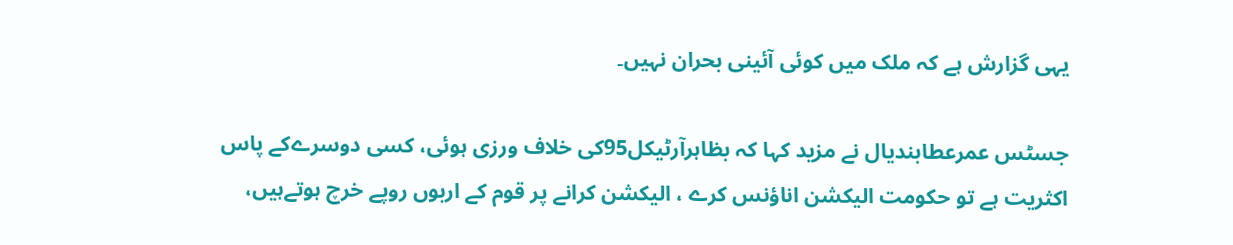یہی گزارش ہے کہ ملک میں کوئی آئینی بحران نہیں۔

جسٹس عمرعطابندیال نے مزید کہا کہ بظاہرآرٹیکل95کی خلاف ورزی ہوئی، کسی دوسرےکے پاس اکثریت ہے تو حکومت الیکشن اناؤنس کرے ، الیکشن کرانے پر قوم کے اربوں روپے خرچ ہوتےہیں،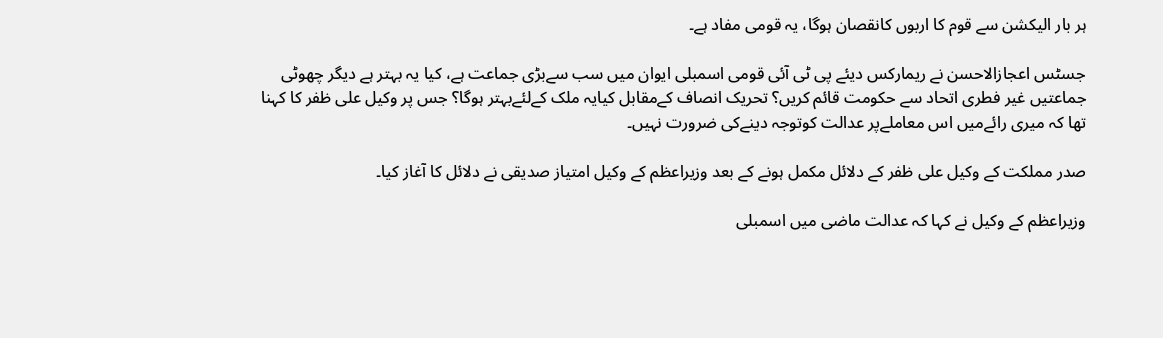ہر بار الیکشن سے قوم کا اربوں کانقصان ہوگا، یہ قومی مفاد ہے۔

جسٹس اعجازالاحسن نے ریمارکس دیئے پی ٹی آئی قومی اسمبلی ایوان میں سب سےبڑی جماعت ہے، کیا یہ بہتر ہے دیگر چھوٹی جماعتیں غیر فطری اتحاد سے حکومت قائم کریں؟ تحریک انصاف کےمقابل کیایہ ملک کےلئےبہتر ہوگا؟ جس پر وکیل علی ظفر کا کہنا تھا کہ میری رائےمیں اس معاملےپر عدالت کوتوجہ دینےکی ضرورت نہیں۔

صدر مملکت کے وکیل علی ظفر کے دلائل مکمل ہونے کے بعد وزیراعظم کے وکیل امتیاز صدیقی نے دلائل کا آغاز کیا۔

وزیراعظم کے وکیل نے کہا کہ عدالت ماضی میں اسمبلی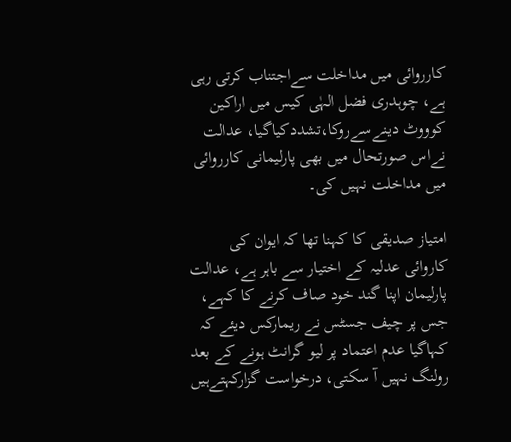کارروائی میں مداخلت سےاجتناب کرتی رہی ہے، چوہدری فضل الہٰی کیس میں اراکین کوووٹ دینےسےروکا،تشددکیاگیا، عدالت نےاس صورتحال میں بھی پارلیمانی کارروائی میں مداخلت نہیں کی۔

امتیاز صدیقی کا کہنا تھا کہ ایوان کی کاروائی عدلیہ کے اختیار سے باہر ہے، عدالت پارلیمان اپنا گند خود صاف کرنے کا کہے، جس پر چیف جسٹس نے ریمارکس دیئے کہ کہاگیا عدم اعتماد پر لیو گرانٹ ہونے کے بعد رولنگ نہیں آ سکتی، درخواست گزارکہتےہیں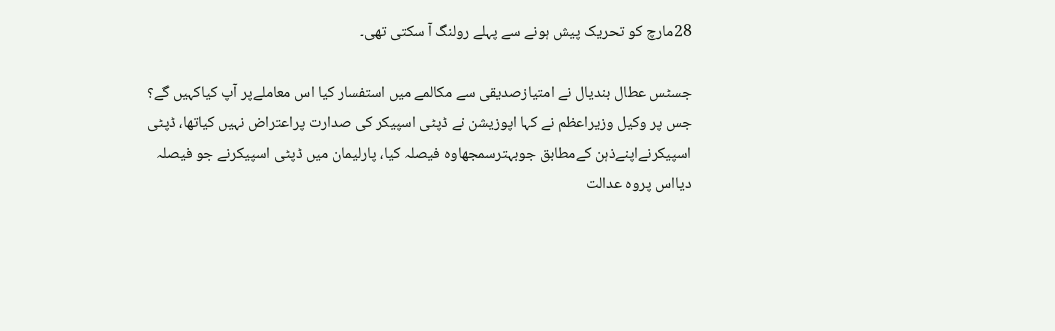28مارچ کو تحریک پیش ہونے سے پہلے رولنگ آ سکتی تھی۔

جسٹس عطال بندیال نے امتیازصدیقی سے مکالمے میں استفسار کیا اس معاملےپر آپ کیاکہیں گے؟ جس پر وکیل وزیراعظم نے کہا اپوزیشن نے ڈپٹی اسپیکر کی صدارت پراعتراض نہیں کیاتھا، ڈپٹی اسپیکرنےاپنےذہن کےمطابق جوبہترسمجھاوہ فیصلہ کیا، پارلیمان میں ڈپٹی اسپیکرنے جو فیصلہ دیااس پروہ عدالت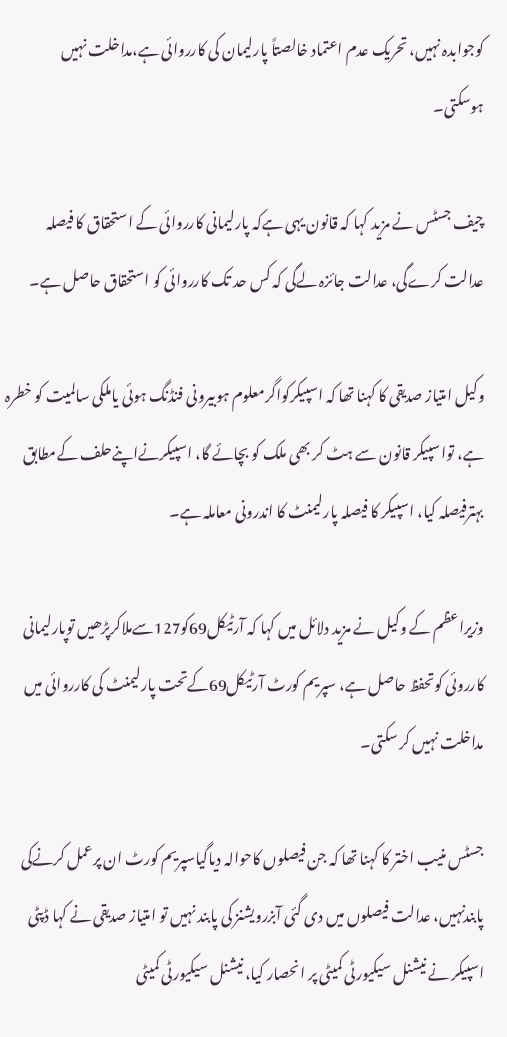کوجوابدہ نہیں، تحریک عدم اعتماد خالصتاً پارلیمان کی کارروائی ہے،مداخلت نہیں ہوسکتی۔

چیف جسٹس نے مزید کہا کہ قانون یہی ہےکہ پارلیمانی کارروائی کے استحقاق کا فیصلہ عدالت کرےگی، عدالت جائزہ لےگی کہ کس حد تک کارروائی کو استحقاق حاصل ہے۔

وکیل امتیاز صدیقی کا کہنا تھا کہ اسپیکرکواگرمعلوم ہوبیرونی فنڈنگ ہوئی یاملکی سالمیت کو خطرہ ہے، تواسپیکر قانون سے ہٹ کر بھی ملک کو بچائے گا، اسپیکرنےاپنےحلف کےمطابق بہترفیصلہ کیا، اسپیکر کا فیصلہ پارلیمنٹ کا اندرونی معاملہ ہے۔

وزیراعظم کے وکیل نے مزید دلائل میں کہا کہ آرٹیکل69کو127سےملاکرپڑھیں توپارلیمانی کارروئی کوتحفظ حاصل ہے، سپریم کورٹ آرٹیکل69کےتحت پارلیمنٹ کی کارروائی میں مداخلت نہیں کر سکتی۔

جسٹس منیب اختر کا کہنا تھا کہ جن فیصلوں کاحوالہ دیاگیاسپریم کورٹ ان پرعمل کرنےکی پابندنہیں، عدالت فیصلوں میں دی گئی آبزرویشنز کی پابند نہیں تو امتیاز صدیقی نے کہا ڈپٹی اسپیکر نے نیشنل سیکیورٹی کمیٹی پر انحصار کیا، نیشنل سیکیورٹی کمیٹی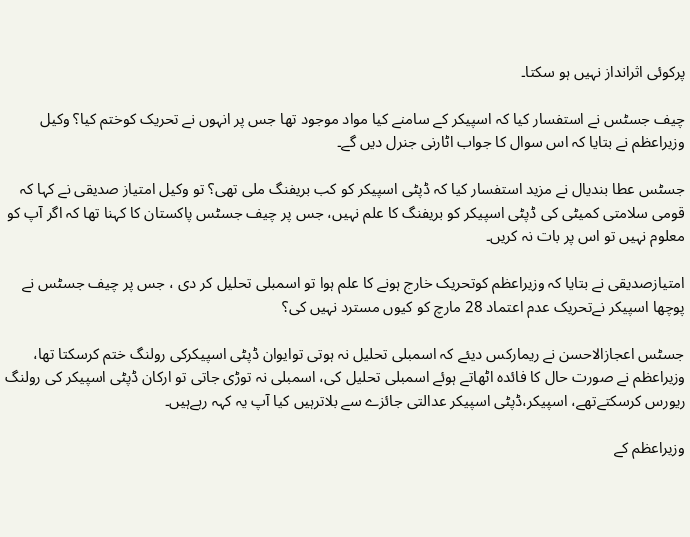پرکوئی اثرانداز نہیں ہو سکتا۔

چیف جسٹس نے استفسار کیا کہ اسپیکر کے سامنے کیا مواد موجود تھا جس پر انہوں نے تحریک کوختم کیا؟ وکیل وزیراعظم نے بتایا کہ اس سوال کا جواب اٹارنی جنرل دیں گے۔

جسٹس عطا بندیال نے مزید استفسار کیا کہ ڈپٹی اسپیکر کو کب بریفنگ ملی تھی؟ تو وکیل امتیاز صدیقی نے کہا کہ قومی سلامتی کمیٹی کی ڈپٹی اسپیکر کو بریفنگ کا علم نہیں، جس پر چیف جسٹس پاکستان کا کہنا تھا کہ اگر آپ کو معلوم نہیں تو اس پر بات نہ کریں۔

امتیازصدیقی نے بتایا کہ وزیراعظم کوتحریک خارج ہونے کا علم ہوا تو اسمبلی تحلیل کر دی ، جس پر چیف جسٹس نے پوچھا اسپیکر نےتحریک عدم اعتماد 28 مارچ کو کیوں مسترد نہیں کی؟

جسٹس اعجازالاحسن نے ریمارکس دیئے کہ اسمبلی تحلیل نہ ہوتی توایوان ڈپٹی اسپیکرکی رولنگ ختم کرسکتا تھا، وزیراعظم نے صورت حال کا فائدہ اٹھاتے ہوئے اسمبلی تحلیل کی، اسمبلی نہ توڑی جاتی تو ارکان ڈپٹی اسپیکر کی رولنگ ریورس کرسکتےتھے، اسپیکر،ڈپٹی اسپیکر عدالتی جائزے سے بلاترہیں کیا آپ یہ کہہ رہےہیں۔

وزیراعظم کے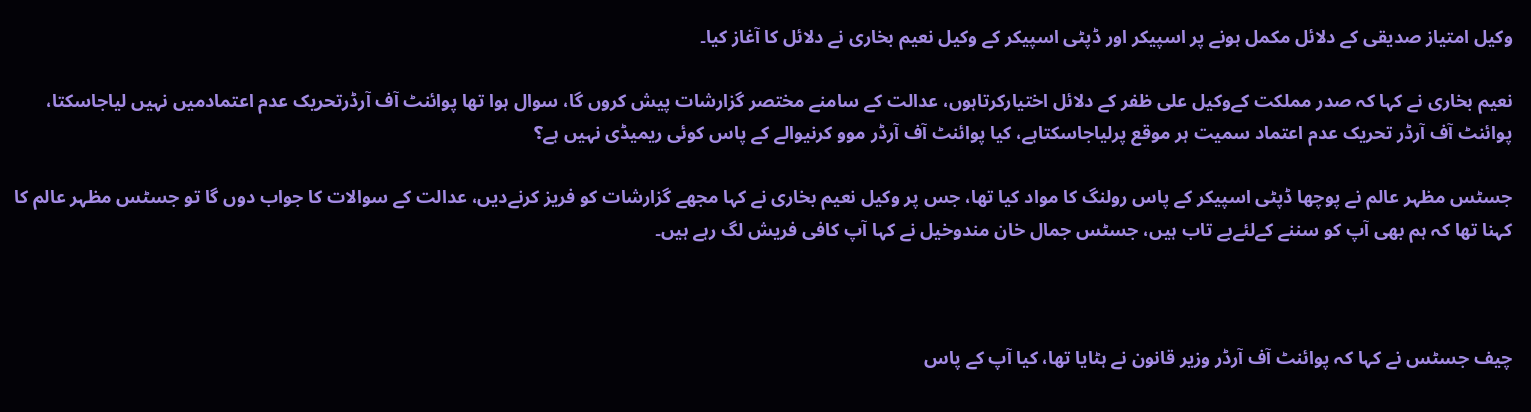وکیل امتیاز صدیقی کے دلائل مکمل ہونے پر اسپیکر اور ڈپٹی اسپیکر کے وکیل نعیم بخاری نے دلائل کا آغاز کیا۔

نعیم بخاری نے کہا کہ صدر مملکت کےوکیل علی ظفر کے دلائل اختیارکرتاہوں، عدالت کے سامنے مختصر گزارشات پیش کروں گا، سوال ہوا تھا پوائنٹ آف آرڈرتحریک عدم اعتمادمیں نہیں لیاجاسکتا، پوائنٹ آف آرڈر تحریک عدم اعتماد سمیت ہر موقع پرلیاجاسکتاہے، کیا پوائنٹ آف آرڈر موو کرنیوالے کے پاس کوئی ریمیڈی نہیں ہے؟

جسٹس مظہر عالم نے پوچھا ڈپٹی اسپیکر کے پاس رولنگ کا مواد کیا تھا، جس پر وکیل نعیم بخاری نے کہا مجھے گزارشات کو فریز کرنےدیں، عدالت کے سوالات کا جواب دوں گا تو جسٹس مظہر عالم کا کہنا تھا کہ ہم بھی آپ کو سننے کےلئےبے تاب ہیں، جسٹس جمال خان مندوخیل نے کہا آپ کافی فریش لگ رہے ہیں۔



چیف جسٹس نے کہا کہ پوائنٹ آف آرڈر وزیر قانون نے ہٹایا تھا، کیا آپ کے پاس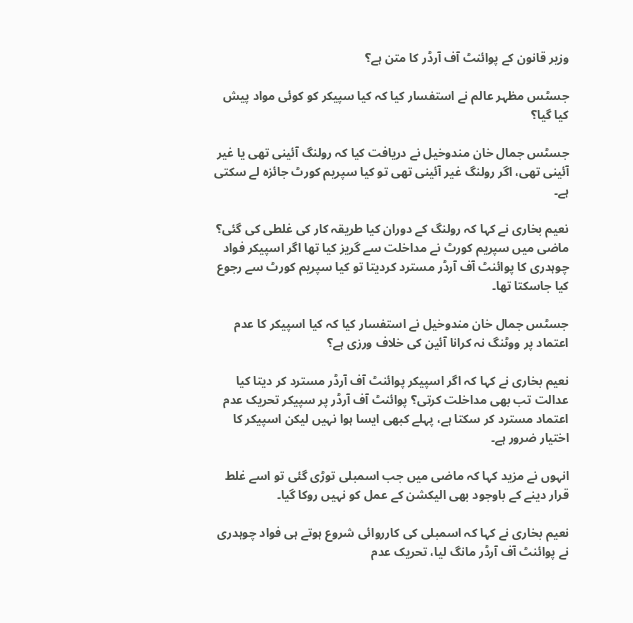وزیر قانون کے پوائنٹ آف آرڈر کا متن ہے؟

جسٹس مظہر عالم نے استفسار کیا کہ کیا سپیکر کو کوئی مواد پیش کیا گیا؟

جسٹس جمال خان مندوخیل نے دریافت کیا کہ رولنگ آئینی تھی یا غیر آئینی تھی، اگر رولنگ غیر آئینی تھی تو کیا سپریم کورٹ جائزہ لے سکتی ہے۔

نعیم بخاری نے کہا کہ رولنگ کے دوران کیا طریقہ کار کی غلطی کی گئی؟ ماضی میں سپریم کورٹ نے مداخلت سے گریز کیا تھا اگر اسپیکر فواد چوہدری کا پوائنٹ آف آرڈر مسترد کردیتا تو کیا سپریم کورٹ سے رجوع کیا جاسکتا تھا۔

جسٹس جمال خان مندوخیل نے استفسار کیا کہ کیا اسپیکر کا عدم اعتماد پر ووٹنگ نہ کرانا آئین کی خلاف ورزی ہے؟

نعیم بخاری نے کہا کہ اگر اسپیکر پوائنٹ آف آرڈر مسترد کر دیتا کیا عدالت تب بھی مداخلت کرتی؟ پوائنٹ آف آرڈر پر سپیکر تحریک عدم اعتماد مسترد کر سکتا ہے، پہلے کبھی ایسا ہوا نہیں لیکن اسپیکر کا اختیار ضرور ہے۔

انہوں نے مزید کہا کہ ماضی میں جب اسمبلی توڑی گئی تو اسے غلط قرار دینے کے باوجود بھی الیکشن کے عمل کو نہیں روکا گیا۔

نعیم بخاری نے کہا کہ اسمبلی کی کارروائی شروع ہوتے ہی فواد چوہدری نے پوائنٹ آف آرڈر مانگ لیا، تحریک عدم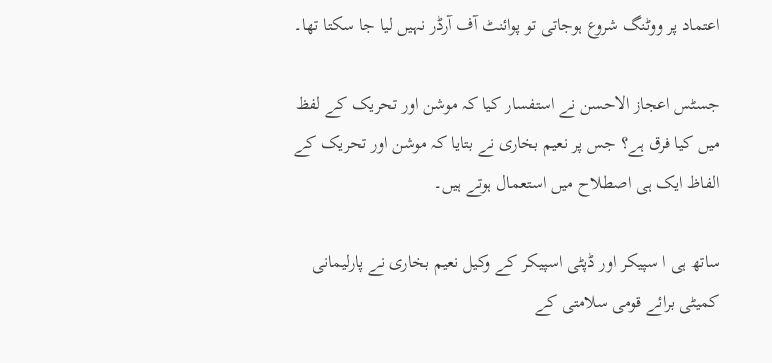اعتماد پر ووٹنگ شروع ہوجاتی تو پوائنٹ آف آرڈر نہیں لیا جا سکتا تھا۔

جسٹس اعجاز الاحسن نے استفسار کیا کہ موشن اور تحریک کے لفظ میں کیا فرق ہے؟ جس پر نعیم بخاری نے بتایا کہ موشن اور تحریک کے الفاظ ایک ہی اصطلاح میں استعمال ہوتے ہیں۔

ساتھ ہی ا سپیکر اور ڈپٹی اسپیکر کے وکیل نعیم بخاری نے پارلیمانی کمیٹی برائے قومی سلامتی کے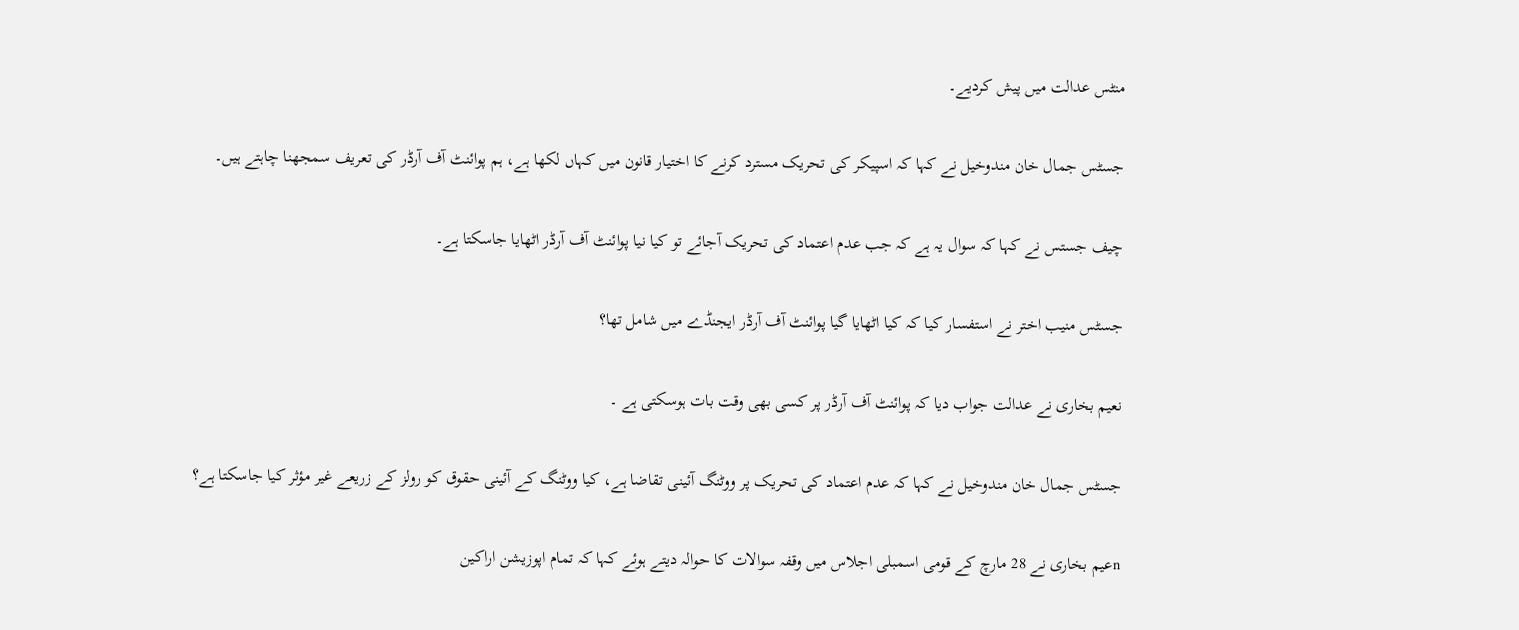منٹس عدالت میں پیش کردیے۔

جسٹس جمال خان مندوخیل نے کہا کہ اسپیکر کی تحریک مسترد کرنے کا اختیار قانون میں کہاں لکھا ہے، ہم پوائنٹ آف آرڈر کی تعریف سمجھنا چاہتے ہیں۔

چیف جستس نے کہا کہ سوال یہ ہے کہ جب عدم اعتماد کی تحریک آجائے تو کیا نیا پوائنٹ آف آرڈر اٹھایا جاسکتا ہے۔

جسٹس منیب اختر نے استفسار کیا کہ کیا اٹھایا گیا پوائنٹ آف آرڈر ایجنڈے میں شامل تھا؟

نعیم بخاری نے عدالت جواب دیا کہ پوائنٹ آف آرڈر پر کسی بھی وقت بات ہوسکتی ہے ۔

جسٹس جمال خان مندوخیل نے کہا کہ عدم اعتماد کی تحریک پر ووٹنگ آئینی تقاضا ہے، کیا ووٹنگ کے آئینی حقوق کو رولز کے زریعے غیر مؤثر کیا جاسکتا ہے؟

nعیم بخاری نے 28 مارچ کے قومی اسمبلی اجلاس میں وقفہ سوالات کا حوالہ دیتے ہوئے کہا کہ تمام اپوزیشن اراکین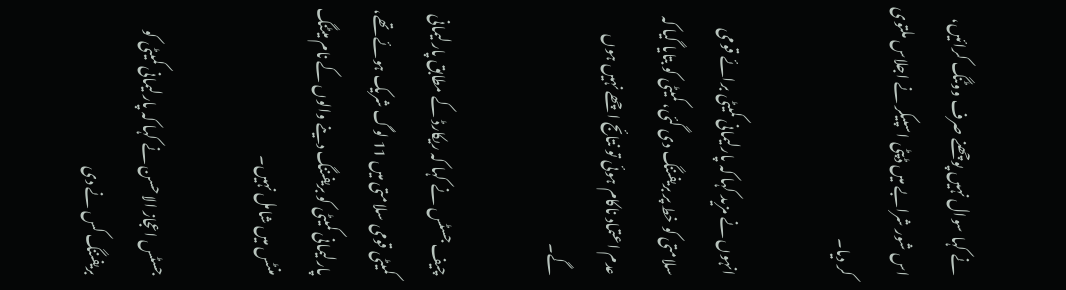نے کہا سوال نہیں پوچھنے صرف ووٹنگ کرائیں، اس شور شرابے میں ڈپٹی اسپیکر نے اجلاس ملتوی کر دیا۔

انہوں نے مزید کہا کہ پارلیمانی کمیٹی برائے قومی سلامتی کو خط پر بریفننگ دی گئی، کمیٹی کو بتایا گیا کہ عدم اعتماد ناکام ہوئی تو نتائج اچھے نہیں ہوں گے۔

چیف جسٹس نے کہا کہ ریکارڈ کے مطابق پارلیمانی کمیٹی قومی سلامتی میں 11 لوگ شریک ہوئے تھے، پارلیمانی کمیٹی کو بریفننگ دینے والوں کے نام میٹنگ منٹس میں شامل نہیں۔

جسٹس اعجاز الاحسن نے کہا کہ پارلیمانی کمیٹی کو بریفننگ کس نے دی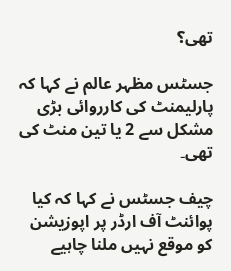تھی؟

جسٹس مظہر عالم نے کہا کہ پارلیمنٹ کی کارروائی بڑی مشکل سے 2 یا تین منٹ کی تھی۔

چیف جسٹس نے کہا کہ کیا پوائنٹ آف ارڈر پر اپوزیشن کو موقع نہیں ملنا چاہیے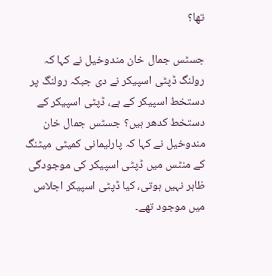تھا؟

جسٹس جمال خان مندوخیل نے کہا کہ رولنگ ڈپٹی اسپیکر نے دی جبکہ رولنگ پر دستخط اسپیکر کے ہے، ڈپٹی اسپیکر کے دستخط کدھر ہیں؟ جسٹس جمال خان مندوخیل نے کہا کہ پارلیمانی کمیٹی میٹنگ کے منٹس میں ڈپٹی اسپیکر کی موجودگی ظاہر نہیں ہوتی، کیا ڈپٹی اسپیکر اجلاس میں موجود تھے۔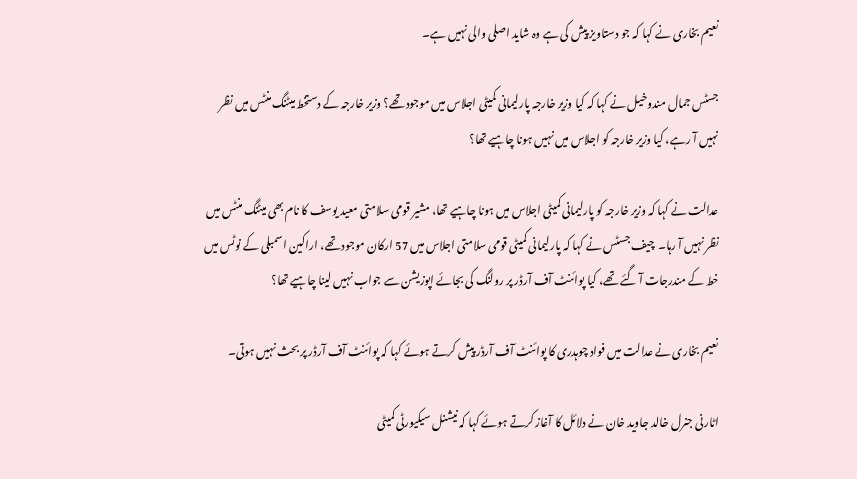نعیم بخاری نے کہا کہ جو دستاویز پیش کی ہے وہ شاید اصلی والی نہیں ہے۔

جسٹس جمال مندوخیل نے کہا کہ کیا وزیر خارجہ پارلیمانی کمیٹی اجلاس میں موجود تھے؟ وزیر خارجہ کے دستخط میٹنگ منٹس میں نظر نہیں آ رہے، کیا وزیر خارجہ کو اجلاس میں نہیں ہونا چاہیے تھا؟

عدالت نے کہا کہ وزیر خارجہ کو پارلیمانی کمیٹی اجلاس میں ہونا چاہیے تھا، مشیر قومی سلامتی معید یوسف کا نام بھی میٹنگ منٹس میں نظر نہیں آ رہا۔  چیف جسٹس نے کہا کہ پارلیمانی کمیٹی قومی سلامتی اجلاس میں 57 ارکان موجود تھے، اراکین اسمبلی کے نوٹس میں خط کے مندرجات آ گئے تھے، کیا پوائنٹ آف آرڈر پر رولنگ کی بجائے اپوزیشن سے جواب نہیں لینا چاہیے تھا؟

نعیم بخاری نے عدالت میں فواد چوہدری کا پوائنٹ آف آرڈر پیش کرتے ہوئے کہا کہ پوائنٹ آف آرڈر پر بحث نہیں ہوتی۔

اٹارنی جنرل خالد جاوید خان نے دلائل کا آغاز کرتے ہوئے کہا کہ نیشنل سیکیورٹی کمیٹی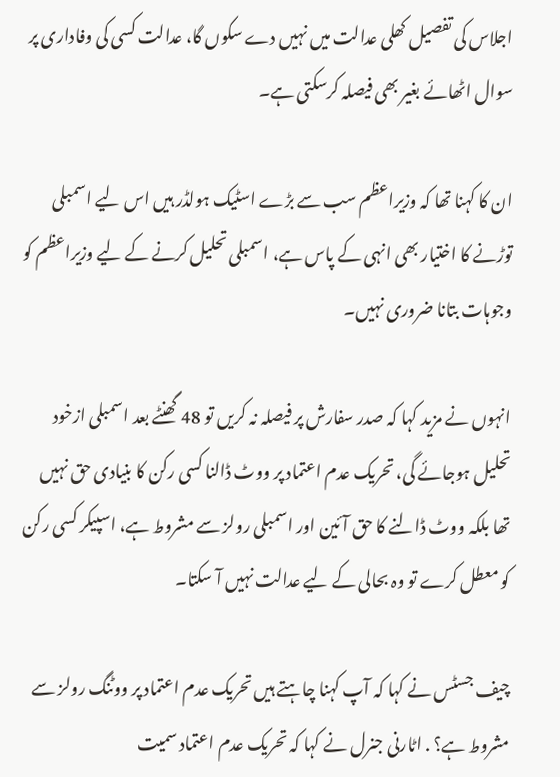اجلاس کی تفصیل کھلی عدالت میں نہیں دے سکوں گا، عدالت کسی کی وفاداری پر سوال اٹھائے بغیر بھی فیصلہ کرسکتی ہے۔

ان کا کہنا تھا کہ وزیراعظم سب سے بڑے اسٹیک ہولڈر ہیں اس لیے اسمبلی توڑنے کا اختیار بھی انہی کے پاس ہے، اسمبلی تحلیل کرنے کے لیے وزیراعظم کو وجوہات بتانا ضروری نہیں۔

انہوں نے مزید کہا کہ صدر سفارش پر فیصلہ نہ کریں تو 48 گھنٹے بعد اسمبلی ازخود تحلیل ہوجائے گی، تحریک عدم اعتماد پر ووٹ ڈالنا کسی رکن کا بنیادی حق نہیں تھا بلکہ ووٹ ڈالنے کا حق آئین اور اسمبلی رولز سے مشروط ہے، اسپیکر کسی رکن کو معطل کرے تو وہ بحالی کے لیے عدالت نہیں آ سکتا۔

چیف جسٹس نے کہا کہ آپ کہنا چاہتے ہیں تحریک عدم اعتماد پر ووٹنگ رولز سے مشروط ہے؟ . اٹارنی جنرل نے کہا کہ تحریک عدم اعتماد سمیت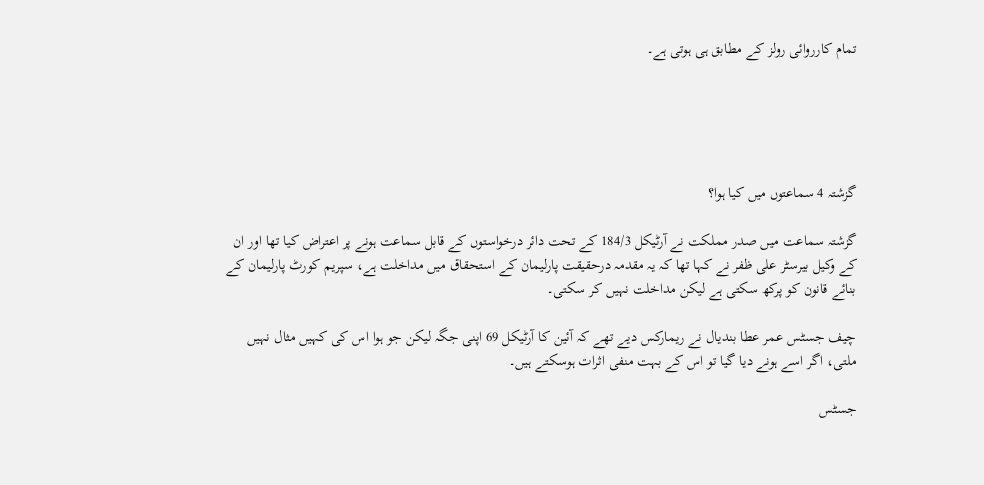تمام کارروائی رولز کے مطابق ہی ہوتی ہے۔





گزشتہ 4 سماعتوں میں کیا ہوا؟

گزشتہ سماعت میں صدر مملکت نے آرٹیکل 184/3 کے تحت دائر درخواستوں کے قابل سماعت ہونے پر اعتراض کیا تھا اور ان کے وکیل بیرسٹر علی ظفر نے کہا تھا کہ یہ مقدمہ درحقیقت پارلیمان کے استحقاق میں مداخلت ہے، سپریم کورٹ پارلیمان کے بنائے قانون کو پرکھ سکتی ہے لیکن مداخلت نہیں کر سکتی۔

چیف جسٹس عمر عطا بندیال نے ریمارکس دیے تھے کہ آئین کا آرٹیکل 69 اپنی جگہ لیکن جو ہوا اس کی کہیں مثال نہیں ملتی، اگر اسے ہونے دیا گیا تو اس کے بہت منفی اثرات ہوسکتے ہیں۔

جسٹس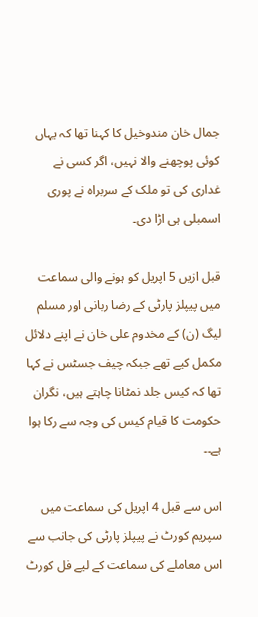جمال خان مندوخیل کا کہنا تھا کہ یہاں کوئی پوچھنے والا نہیں، اگر کسی نے غداری کی تو ملک کے سربراہ نے پوری اسمبلی ہی اڑا دی۔

قبل ازیں 5 اپریل کو ہونے والی سماعت میں پیپلز پارٹی کے رضا ربانی اور مسلم لیگ (ن) کے مخدوم علی خان نے اپنے دلائل مکمل کیے تھے جبکہ چیف جسٹس نے کہا تھا کہ کیس جلد نمٹانا چاہتے ہیں، نگران حکومت کا قیام کیس کی وجہ سے رکا ہوا ہے۔۔

اس سے قبل 4 اپریل کی سماعت میں سپریم کورٹ نے پیپلز پارٹی کی جانب سے اس معاملے کی سماعت کے لیے فل کورٹ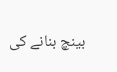بینچ بنانے کی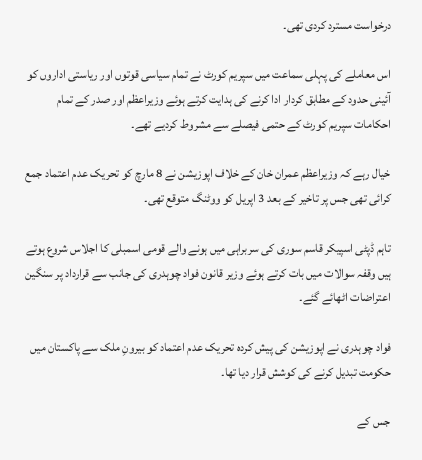درخواست مسترد کردی تھی۔

اس معاملے کی پہلی سماعت میں سپریم کورٹ نے تمام سیاسی قوتوں اور ریاستی اداروں کو آئینی حدود کے مطابق کردار ادا کرنے کی ہدایت کرتے ہوئے وزیراعظم اور صدر کے تمام احکامات سپریم کورٹ کے حتمی فیصلے سے مشروط کردیے تھے۔

خیال رہے کہ وزیراعظم عمران خان کے خلاف اپوزیشن نے 8 مارچ کو تحریک عدم اعتماد جمع کرائی تھی جس پر تاخیر کے بعد 3 اپریل کو ووٹنگ متوقع تھی۔

تاہم ڈپٹی اسپیکر قاسم سوری کی سربراہی میں ہونے والے قومی اسمبلی کا اجلاس شروع ہوتے ہیں وقفہ سوالات میں بات کرتے ہوئے وزیر قانون فواد چوہدری کی جانب سے قرارداد پر سنگین اعتراضات اٹھائے گئے۔

فواد چوہدری نے اپوزیشن کی پیش کردہ تحریک عدم اعتماد کو بیرونِ ملک سے پاکستان میں حکومت تبدیل کرنے کی کوشش قرار دیا تھا۔

جس کے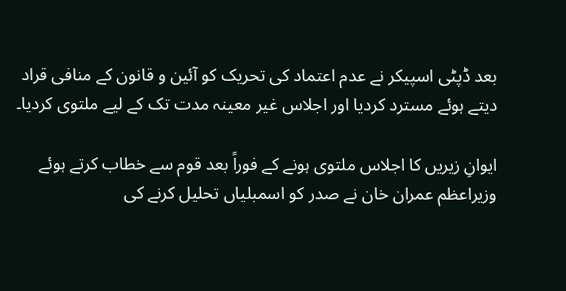بعد ڈپٹی اسپیکر نے عدم اعتماد کی تحریک کو آئین و قانون کے منافی قراد دیتے ہوئے مسترد کردیا اور اجلاس غیر معینہ مدت تک کے لیے ملتوی کردیا۔

ایوانِ زیریں کا اجلاس ملتوی ہونے کے فوراً بعد قوم سے خطاب کرتے ہوئے وزیراعظم عمران خان نے صدر کو اسمبلیاں تحلیل کرنے کی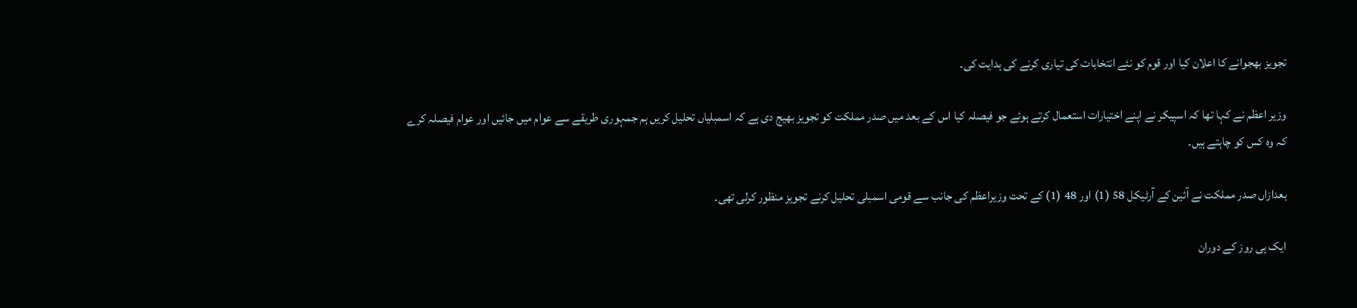تجویز بھجوانے کا اعلان کیا اور قوم کو نئے انتخابات کی تیاری کرنے کی ہدایت کی۔

وزیر اعظم نے کہا تھا کہ اسپیکر نے اپنے اختیارات استعمال کرتے ہوئے جو فیصلہ کیا اس کے بعد میں صدر مملکت کو تجویز بھیج دی ہے کہ اسمبلیاں تحلیل کریں ہم جمہوری طریقے سے عوام میں جائیں اور عوام فیصلہ کرے کہ وہ کس کو چاہتے ہیں۔

بعدازاں صدر مملکت نے آئین کے آرٹیکل 58 (1) اور 48 (1) کے تحت وزیراعظم کی جانب سے قومی اسمبلی تحلیل کرنے تجویز منظور کرلی تھی۔

ایک ہی روز کے دوران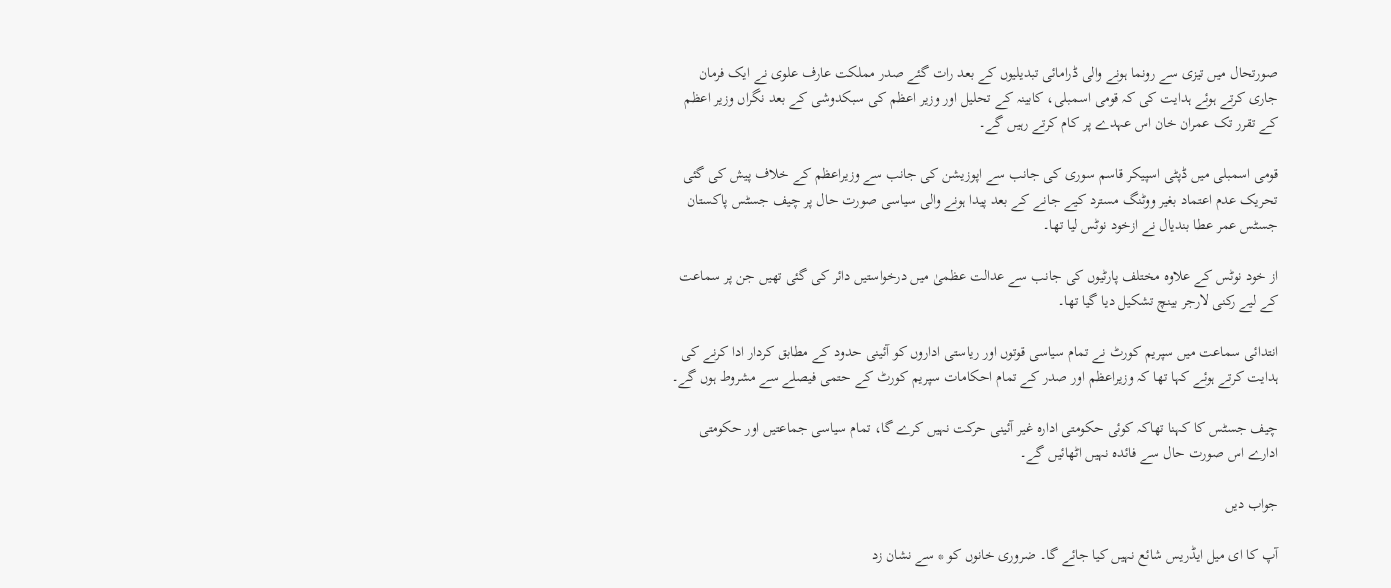صورتحال میں تیزی سے رونما ہونے والی ڈرامائی تبدیلیوں کے بعد رات گئے صدر مملکت عارف علوی نے ایک فرمان جاری کرتے ہوئے ہدایت کی کہ قومی اسمبلی، کابینہ کے تحلیل اور وزیر اعظم کی سبکدوشی کے بعد نگراں وزیر اعظم کے تقرر تک عمران خان اس عہدے پر کام کرتے رہیں گے۔

قومی اسمبلی میں ڈپٹی اسپیکر قاسم سوری کی جانب سے اپوزیشن کی جانب سے وزیراعظم کے خلاف پیش کی گئی تحریک عدم اعتماد بغیر ووٹنگ مسترد کیے جانے کے بعد پیدا ہونے والی سیاسی صورت حال پر چیف جسٹس پاکستان جسٹس عمر عطا بندیال نے ازخود نوٹس لیا تھا۔

از خود نوٹس کے علاوہ مختلف پارٹیوں کی جانب سے عدالت عظمیٰ میں درخواستیں دائر کی گئی تھیں جن پر سماعت کے لیے رکنی لارجر بینچ تشکیل دیا گیا تھا۔

انتدائی سماعت میں سپریم کورٹ نے تمام سیاسی قوتوں اور ریاستی اداروں کو آئینی حدود کے مطابق کردار ادا کرنے کی ہدایت کرتے ہوئے کہا تھا کہ وزیراعظم اور صدر کے تمام احکامات سپریم کورٹ کے حتمی فیصلے سے مشروط ہوں گے۔

چیف جسٹس کا کہنا تھاکہ کوئی حکومتی ادارہ غیر آئینی حرکت نہیں کرے گا، تمام سیاسی جماعتیں اور حکومتی ادارے اس صورت حال سے فائدہ نہیں اٹھائیں گے۔

جواب دیں

آپ کا ای میل ایڈریس شائع نہیں کیا جائے گا۔ ضروری خانوں کو * سے نشان زد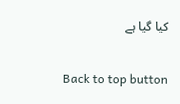کیا گیا ہے

Back to top button